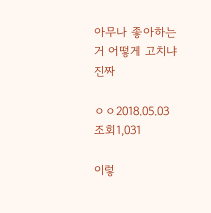아무나 좋아하는거 어떻게 고치냐 진짜

ㅇㅇ2018.05.03
조회1,031

이렇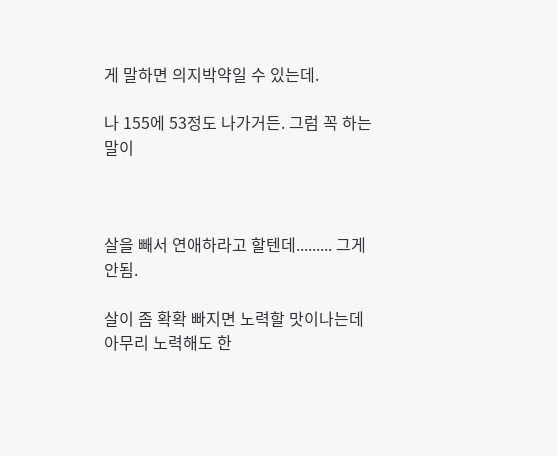게 말하면 의지박약일 수 있는데.

나 155에 53정도 나가거든. 그럼 꼭 하는말이



살을 빼서 연애하라고 할텐데......... 그게 안됨.

살이 좀 확확 빠지면 노력할 맛이나는데 아무리 노력해도 한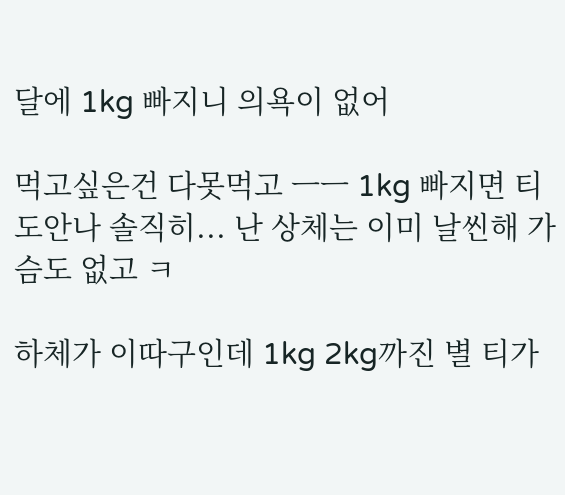달에 1kg 빠지니 의욕이 없어

먹고싶은건 다못먹고 ㅡㅡ 1kg 빠지면 티도안나 솔직히... 난 상체는 이미 날씬해 가슴도 없고 ㅋ

하체가 이따구인데 1kg 2kg까진 별 티가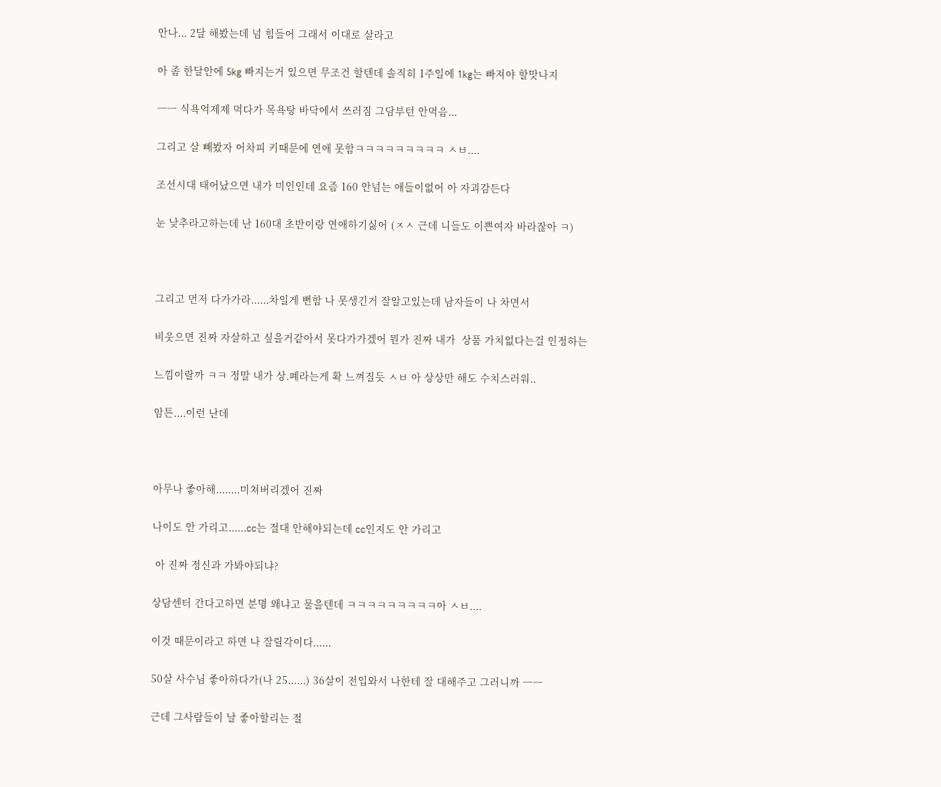안나... 2달 해봤는데 넘 힘들어 그래서 이대로 살라고

아 좀 한달안에 5kg 빠지는거 있으면 무조건 할텐데 솔직히 1주일에 1kg는 빠져야 할맛나지

ㅡㅡ 식욕억제제 먹다가 목욕탕 바닥에서 쓰러짐 그담부턴 안먹음...

그리고 살 빼봤자 어차피 키때문에 연애 못함ㅋㅋㅋㅋㅋㅋㅋㅋㅋ ㅅㅂ....

조선시대 태어났으면 내가 미인인데 요즘 160 안넘는 애들이없어 아 자괴감든다

눈 낮추라고하는데 난 160대 초반이랑 연애하기싫어 (ㅈㅅ 근데 니들도 이쁜여자 바라잖아 ㅋ)



그리고 먼저 다가가라......차일게 뻔함 나 못생긴거 잘알고있는데 남자들이 나 차면서

비웃으면 진짜 자살하고 싶을거같아서 못다가가겠어 뭔가 진짜 내가  상품 가치없다는걸 인정하는

느낌이랄까 ㅋㅋ 정말 내가 상.폐라는게 확 느껴질듯 ㅅㅂ 아 상상만 해도 수치스러워..

암튼....이런 난데



아무나 좋아해........미쳐버리겠어 진짜

나이도 안 가리고......cc는 절대 안해야되는데 cc인지도 안 가리고

 아 진짜 정신과 가봐야되냐?

상담센터 간다고하면 분명 왜냐고 물을텐데 ㅋㅋㅋㅋㅋㅋㅋㅋㅋ아 ㅅㅂ....

이것 때문이라고 하면 나 잘릴각이다......

50살 사수님 좋아하다가(나 25......) 36살이 전입와서 나한테 잘 대해주고 그러니까 ㅡㅡ

근데 그사람들이 날 좋아할리는 절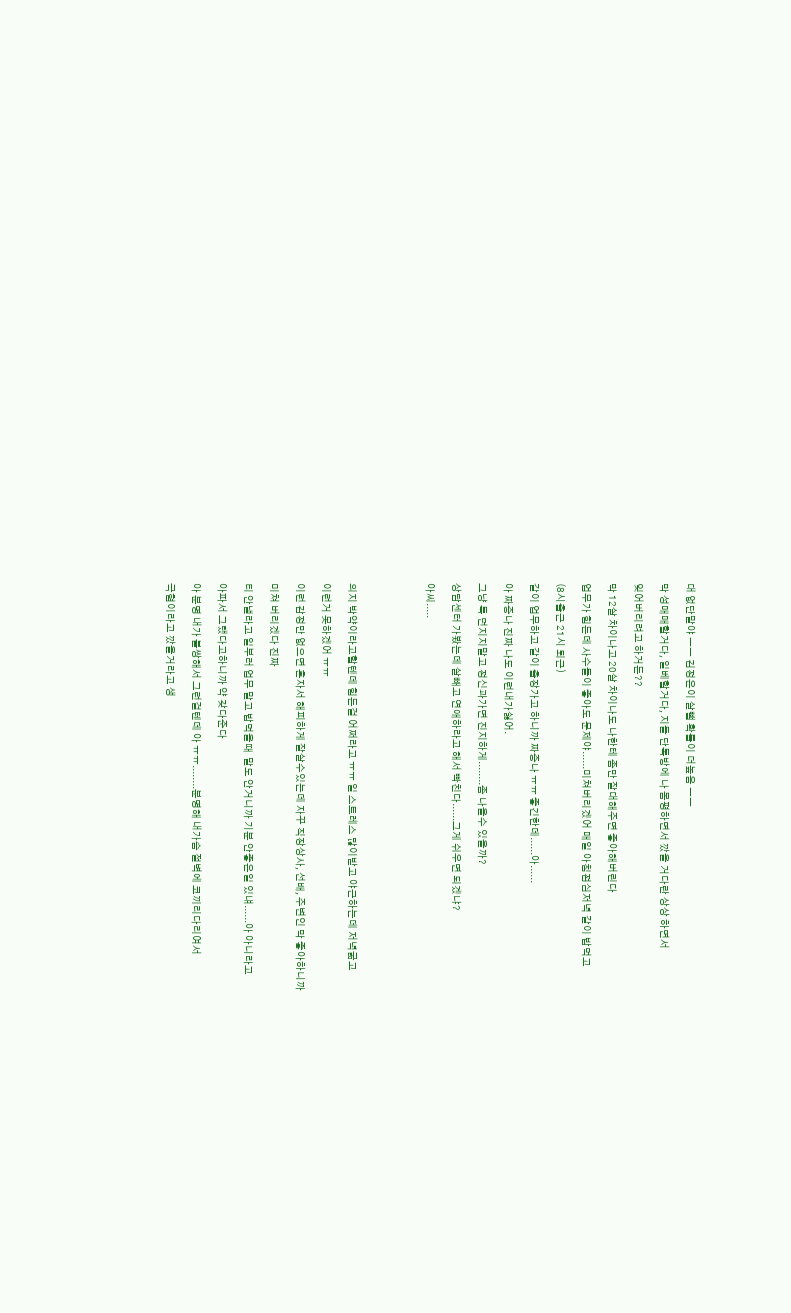대 없단말야 ㅡㅡ 김정은이 살뺄 확률이 더높음 ㅡㅡ

막 성매매할거다, 일베할거다, 지들 단톡방에 나 몸평하면서 깠을 거다란 상상 하면서

잊어버리려고 하거든??

막 12살 차이나고 20살 차이나도 나한테 좀만 잘대해주면 좋아해버린다

업무가 힘든데 사수들이 좋아도 문제야......미쳐버리겠어 매일 아침점심저녁 같이 밥먹고

(8시출근 21시 퇴근)

같이 업무하고 같이 출장가고 하니까 짜증나 ㅠㅠ 좋긴한데......아......

아 짜증나 진짜 나도 이런내가싫어.

그냥 툭 던지지말고 정신과가면 진지하게........좀 나을수 있을까?

상담센터 가봤는데 살빼고 연애하라고 해서 빡친다......그게 쉬우면 되겠냐?

아씨.....





의지 박약이라고할텐데 힘든걸 어쩌라고 ㅠㅠ 일 스트레스 많이받고 야근하는데 저녁굶고

이런거 못하겠어 ㅠㅠ

이런 감정만 없으면 혼자서 해피하게 잘살수있는데 자꾸 직장상사, 선배, 주변인 막 좋아하니까

미쳐 버리겠다 진짜

티 안낼라고 일부러 업무 말고 밥먹을때  말도 안거니까 기분 안좋은일 있냬......아 아니라고

아파서 그랬다고하니까 약 갖다준다

아 분명 내가 불쌍해서 그런걸텐데 아 ㅠㅠ........분명해 내가슴 절벽에 코끼리다리여서

극혐이라고 깠을거라고 생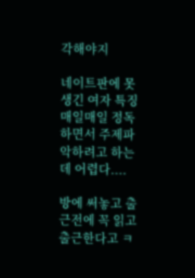각해야지

네이트판에 못생긴 여자 특징 매일매일 정독하면서 주제파악하려고 하는데 어렵다....

방에 써놓고 출근전에 꼭 읽고 출근한다고 ㅋ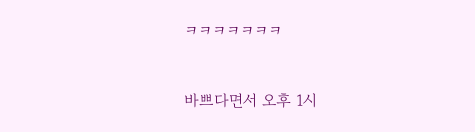ㅋㅋㅋㅋㅋㅋㅋ



바쁘다면서 오후 1시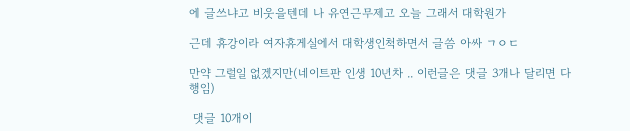에 글쓰냐고 비웃을텐데 나 유연근무제고 오늘 그래서 대학원가

근데 휴강이라 여자휴게실에서 대학생인척하면서 글씀 아싸 ㄱㅇㄷ

만약 그럴일 없겠지만(네이트판 인생 10년차 .. 이런글은 댓글 3개나 달리면 다행임)

 댓글 10개이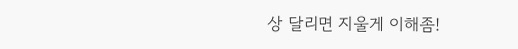상 달리면 지울게 이해좀!